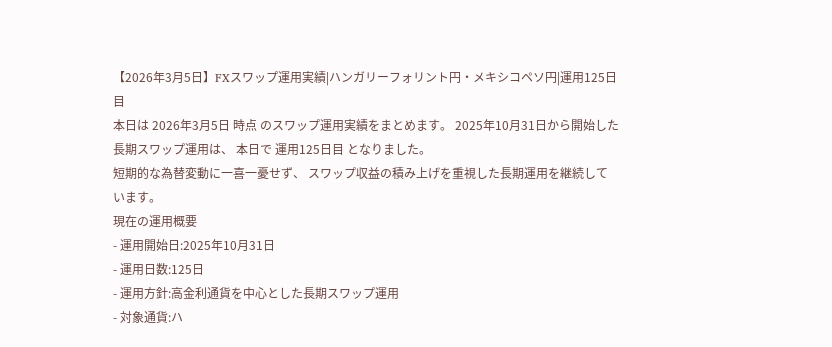【2026年3月5日】FXスワップ運用実績|ハンガリーフォリント円・メキシコペソ円|運用125日目
本日は 2026年3月5日 時点 のスワップ運用実績をまとめます。 2025年10月31日から開始した長期スワップ運用は、 本日で 運用125日目 となりました。
短期的な為替変動に一喜一憂せず、 スワップ収益の積み上げを重視した長期運用を継続しています。
現在の運用概要
- 運用開始日:2025年10月31日
- 運用日数:125日
- 運用方針:高金利通貨を中心とした長期スワップ運用
- 対象通貨:ハ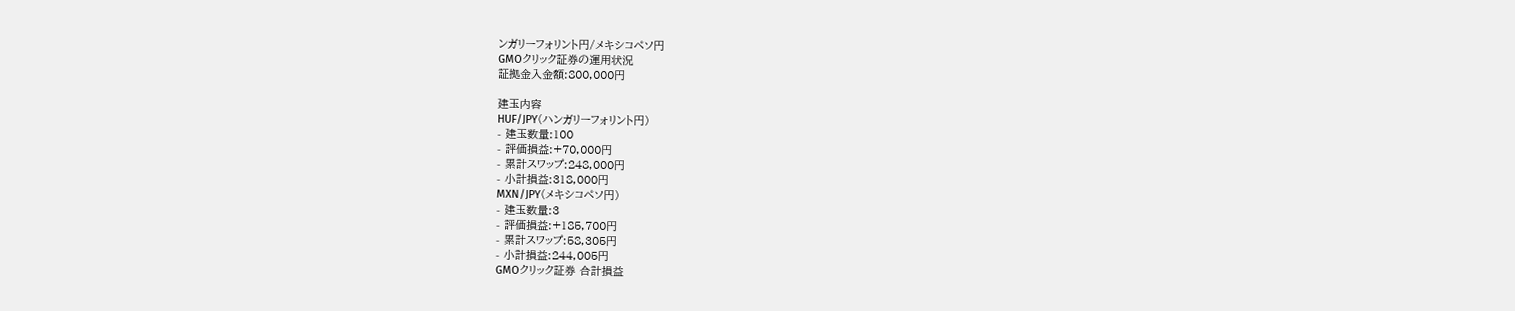ンガリーフォリント円/メキシコペソ円
GMOクリック証券の運用状況
証拠金入金額:800,000円

建玉内容
HUF/JPY(ハンガリーフォリント円)
- 建玉数量:100
- 評価損益:+70,000円
- 累計スワップ:248,000円
- 小計損益:318,000円
MXN/JPY(メキシコペソ円)
- 建玉数量:3
- 評価損益:+185,700円
- 累計スワップ:58,305円
- 小計損益:244,005円
GMOクリック証券 合計損益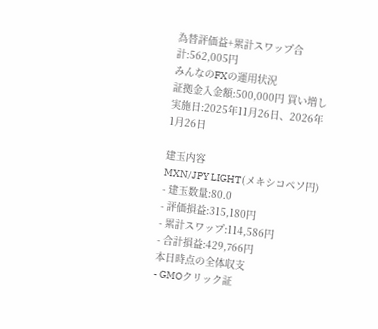為替評価益+累計スワップ合計:562,005円
みんなのFXの運用状況
証拠金入金額:500,000円 買い増し実施日:2025年11月26日、2026年1月26日

建玉内容
MXN/JPY LIGHT(メキシコペソ円)
- 建玉数量:80.0
- 評価損益:315,180円
- 累計スワップ:114,586円
- 合計損益:429,766円
本日時点の全体収支
- GMOクリック証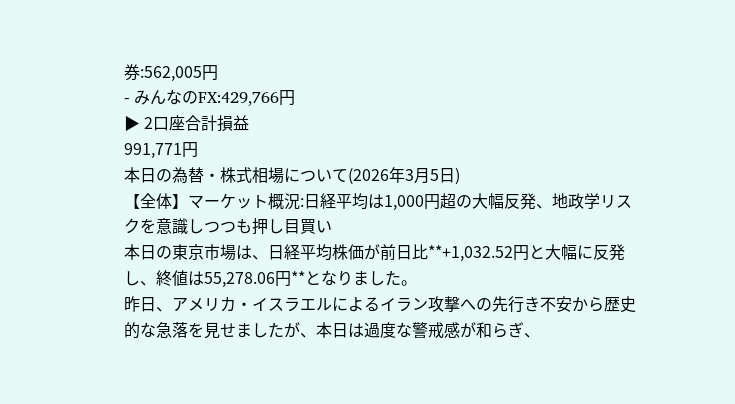券:562,005円
- みんなのFX:429,766円
▶ 2口座合計損益
991,771円
本日の為替・株式相場について(2026年3月5日)
【全体】マーケット概況:日経平均は1,000円超の大幅反発、地政学リスクを意識しつつも押し目買い
本日の東京市場は、日経平均株価が前日比**+1,032.52円と大幅に反発し、終値は55,278.06円**となりました。
昨日、アメリカ・イスラエルによるイラン攻撃への先行き不安から歴史的な急落を見せましたが、本日は過度な警戒感が和らぎ、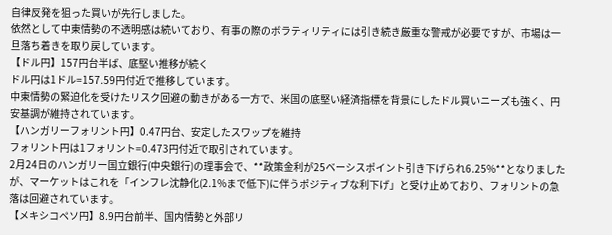自律反発を狙った買いが先行しました。
依然として中東情勢の不透明感は続いており、有事の際のボラティリティには引き続き厳重な警戒が必要ですが、市場は一旦落ち着きを取り戻しています。
【ドル円】157円台半ば、底堅い推移が続く
ドル円は1ドル=157.59円付近で推移しています。
中東情勢の緊迫化を受けたリスク回避の動きがある一方で、米国の底堅い経済指標を背景にしたドル買いニーズも強く、円安基調が維持されています。
【ハンガリーフォリント円】0.47円台、安定したスワップを維持
フォリント円は1フォリント=0.473円付近で取引されています。
2月24日のハンガリー国立銀行(中央銀行)の理事会で、**政策金利が25ベーシスポイント引き下げられ6.25%**となりましたが、マーケットはこれを「インフレ沈静化(2.1%まで低下)に伴うポジティブな利下げ」と受け止めており、フォリントの急落は回避されています。
【メキシコペソ円】8.9円台前半、国内情勢と外部リ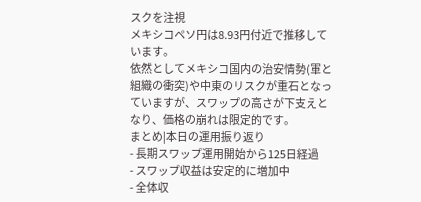スクを注視
メキシコペソ円は8.93円付近で推移しています。
依然としてメキシコ国内の治安情勢(軍と組織の衝突)や中東のリスクが重石となっていますが、スワップの高さが下支えとなり、価格の崩れは限定的です。
まとめ|本日の運用振り返り
- 長期スワップ運用開始から125日経過
- スワップ収益は安定的に増加中
- 全体収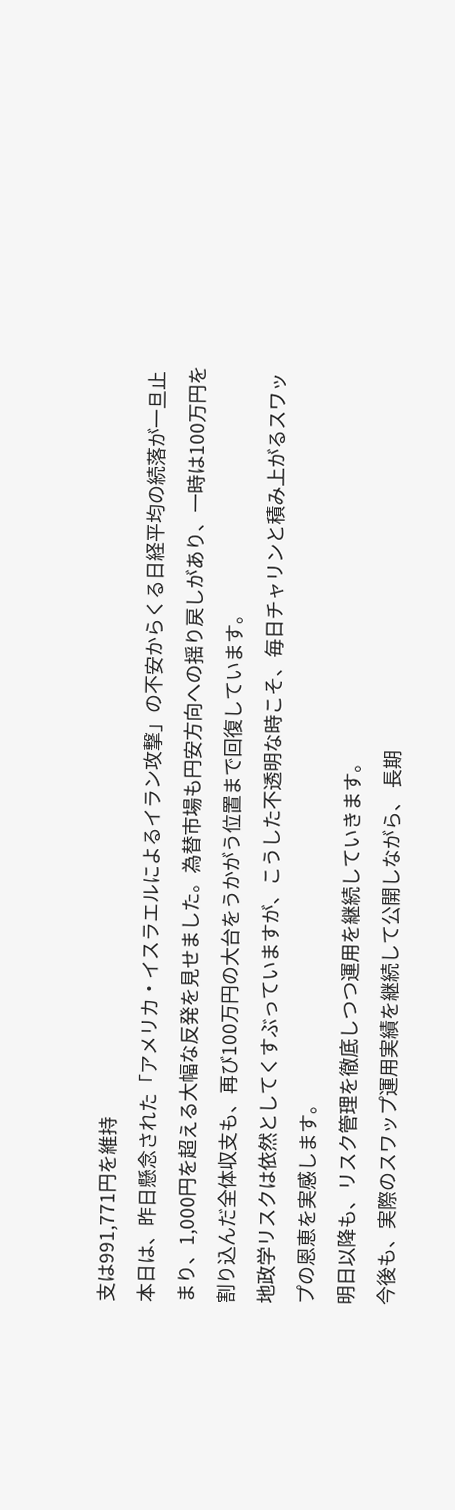支は991,771円を維持
本日は、昨日懸念された「アメリカ・イスラエルによるイラン攻撃」の不安からくる日経平均の続落が一旦止まり、1,000円を超える大幅な反発を見せました。為替市場も円安方向への揺り戻しがあり、一時は100万円を割り込んだ全体収支も、再び100万円の大台をうかがう位置まで回復しています。
地政学リスクは依然としてくすぶっていますが、こうした不透明な時こそ、毎日チャリンと積み上がるスワップの恩恵を実感します。
明日以降も、リスク管理を徹底しつつ運用を継続していきます。
今後も、実際のスワップ運用実績を継続して公開しながら、 長期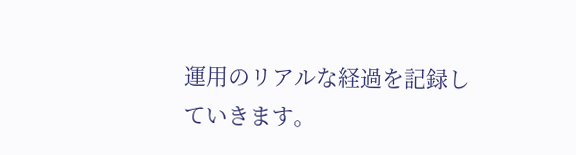運用のリアルな経過を記録していきます。